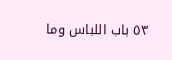٥٣ باب اللباس وما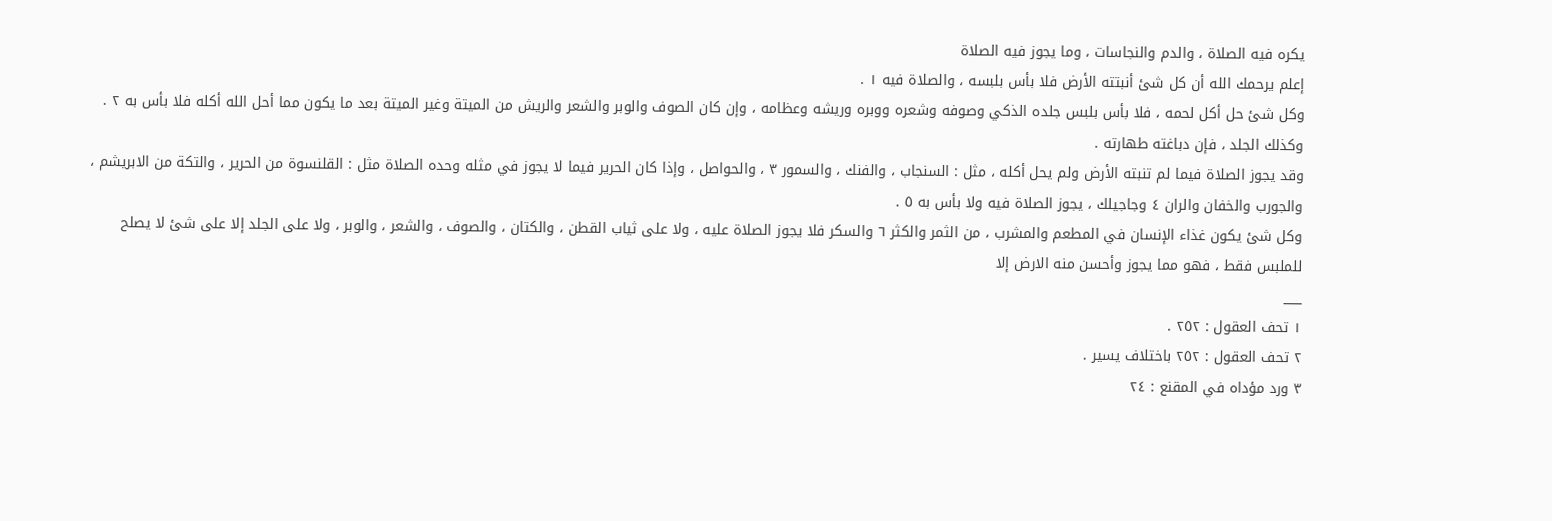يكره فيه الصلاة ، والدم والنجاسات ، وما يجوز فيه الصلاة
إعلم يرحمك الله أن كل شئ أنبتته الأرض فلا بأس بلبسه ، والصلاة فيه ١ .
وكل شئ حل أكل لحمه ، فلا بأس بلبس جلده الذكي وصوفه وشعره ووبره وريشه وعظامه ، وإن كان الصوف والوبر والشعر والريش من الميتة وغير الميتة بعد ما يكون مما أحل الله أكله فلا بأس به ٢ .
وكذلك الجلد ، فإن دباغته طهارته .
وقد يجوز الصلاة فيما لم تنبته الأرض ولم يحل أكله ، مثل : السنجاب ، والفنك ، والسمور ٣ ، والحواصل ، وإذا كان الحرير فيما لا يجوز في مثله وحده الصلاة مثل : القلنسوة من الحرير ، والتكة من الابريشم ، والجورب والخفان والران ٤ وجاجيلك ، يجوز الصلاة فيه ولا بأس به ٥ .
وكل شئ يكون غذاء الإنسان في المطعم والمشرب ، من الثمر والكثر ٦ والسكر فلا يجوز الصلاة عليه ، ولا على ثياب القطن ، والكتان ، والصوف ، والشعر ، والوبر ، ولا على الجلد إلا على شئ لا يصلح للملبس فقط ، فهو مما يجوز وأحسن منه الارض إلا
___
١ تحف العقول : ٢٥٢ .
٢ تحف العقول : ٢٥٢ باختلاف يسير .
٣ ورد مؤداه في المقنع : ٢٤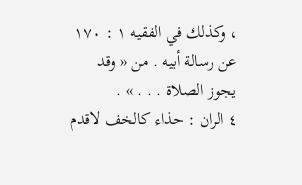، وكذلك في الفقيه ١ : ١٧٠ عن رسالة أبيه . من « وقد يجوز الصلاة . . . » .
٤ الران : حذاء كالخف لاقدم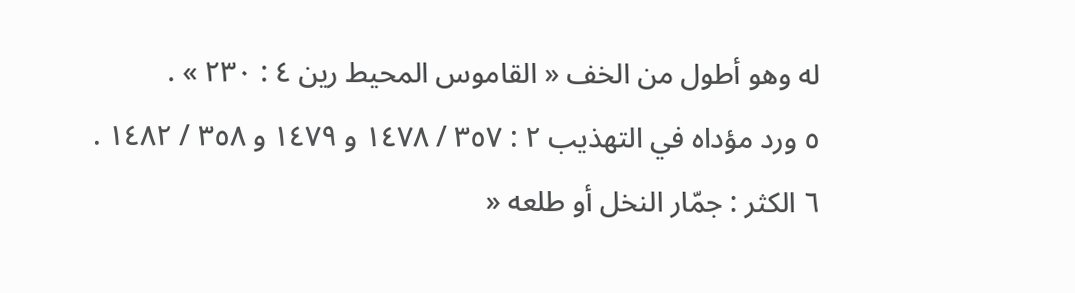له وهو أطول من الخف « القاموس المحيط رين ٤ : ٢٣٠ » .
٥ ورد مؤداه في التهذيب ٢ : ٣٥٧ / ١٤٧٨ و ١٤٧٩ و ٣٥٨ / ١٤٨٢ .
٦ الكثر : جمّار النخل أو طلعه «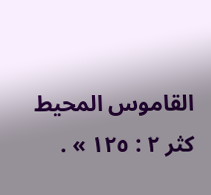القاموس المحيط كثر ٢ : ١٢٥ » .